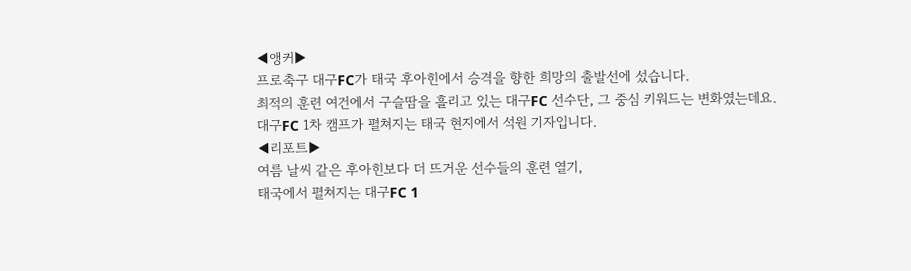◀앵커▶
프로축구 대구FC가 태국 후아힌에서 승격을 향한 희망의 출발선에 섰습니다.
최적의 훈련 여건에서 구슬땀을 흘리고 있는 대구FC 선수단, 그 중심 키워드는 변화였는데요.
대구FC 1차 캠프가 펼쳐지는 태국 현지에서 석원 기자입니다.
◀리포트▶
여름 날씨 같은 후아힌보다 더 뜨거운 선수들의 훈련 열기,
태국에서 펼쳐지는 대구FC 1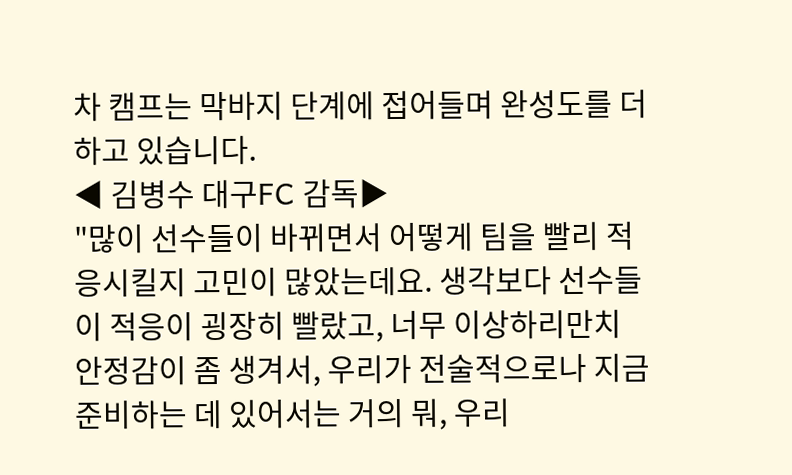차 캠프는 막바지 단계에 접어들며 완성도를 더하고 있습니다.
◀ 김병수 대구FC 감독▶
"많이 선수들이 바뀌면서 어떻게 팀을 빨리 적응시킬지 고민이 많았는데요. 생각보다 선수들이 적응이 굉장히 빨랐고, 너무 이상하리만치 안정감이 좀 생겨서, 우리가 전술적으로나 지금 준비하는 데 있어서는 거의 뭐, 우리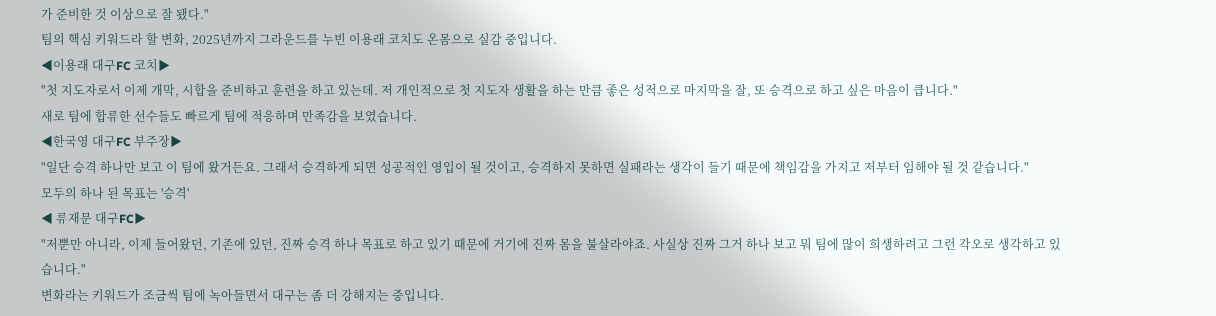가 준비한 것 이상으로 잘 됐다."
팀의 핵심 키워드라 할 변화, 2025년까지 그라운드를 누빈 이용래 코치도 온몸으로 실감 중입니다.
◀이용래 대구FC 코치▶
"첫 지도자로서 이제 개막, 시합을 준비하고 훈련을 하고 있는데. 저 개인적으로 첫 지도자 생활을 하는 만큼 좋은 성적으로 마지막을 잘, 또 승격으로 하고 싶은 마음이 큽니다."
새로 팀에 합류한 선수들도 빠르게 팀에 적응하며 만족감을 보였습니다.
◀한국영 대구FC 부주장▶
"일단 승격 하나만 보고 이 팀에 왔거든요. 그래서 승격하게 되면 성공적인 영입이 될 것이고, 승격하지 못하면 실패라는 생각이 들기 때문에 책임감을 가지고 저부터 임해야 될 것 같습니다."
모두의 하나 된 목표는 '승격'
◀ 류재문 대구FC▶
"저뿐만 아니라, 이제 들어왔던, 기존에 있던, 진짜 승격 하나 목표로 하고 있기 때문에 거기에 진짜 몸을 불살라야죠. 사실상 진짜 그거 하나 보고 뭐 팀에 많이 희생하려고 그런 각오로 생각하고 있습니다."
변화라는 키워드가 조금씩 팀에 녹아들면서 대구는 좀 더 강해지는 중입니다.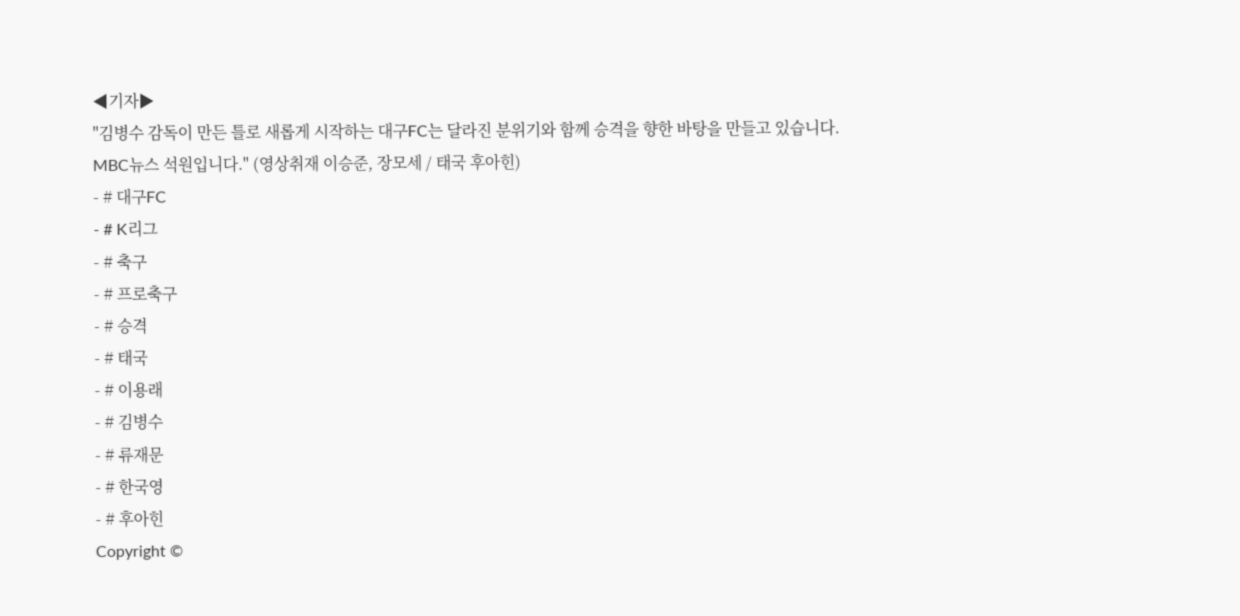◀기자▶
"김병수 감독이 만든 틀로 새롭게 시작하는 대구FC는 달라진 분위기와 함께 승격을 향한 바탕을 만들고 있습니다.
MBC뉴스 석원입니다." (영상취재 이승준, 장모세 / 태국 후아힌)
- # 대구FC
- # K리그
- # 축구
- # 프로축구
- # 승격
- # 태국
- # 이용래
- # 김병수
- # 류재문
- # 한국영
- # 후아힌
Copyright ©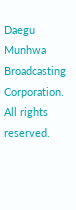Daegu Munhwa Broadcasting Corporation. All rights reserved.